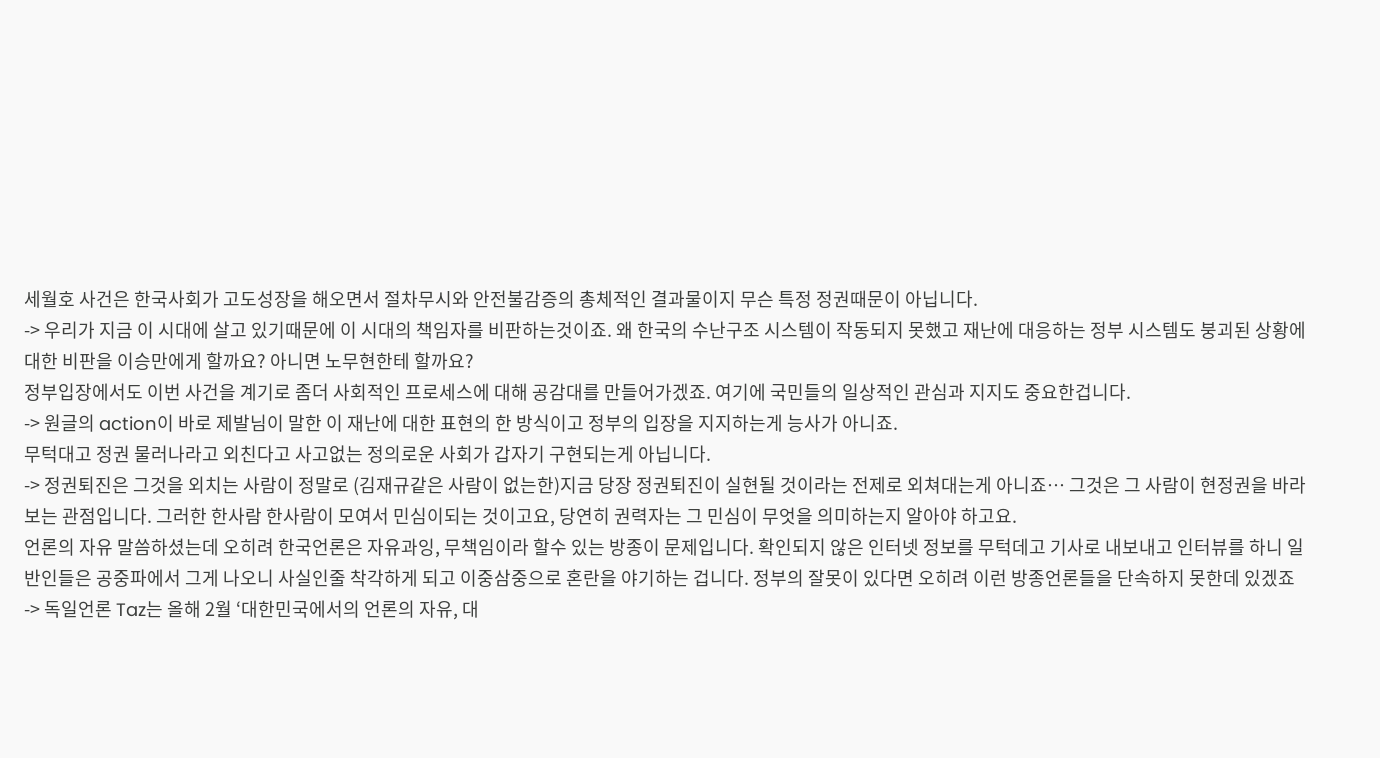세월호 사건은 한국사회가 고도성장을 해오면서 절차무시와 안전불감증의 총체적인 결과물이지 무슨 특정 정권때문이 아닙니다.
-> 우리가 지금 이 시대에 살고 있기때문에 이 시대의 책임자를 비판하는것이죠. 왜 한국의 수난구조 시스템이 작동되지 못했고 재난에 대응하는 정부 시스템도 붕괴된 상황에 대한 비판을 이승만에게 할까요? 아니면 노무현한테 할까요?
정부입장에서도 이번 사건을 계기로 좀더 사회적인 프로세스에 대해 공감대를 만들어가겠죠. 여기에 국민들의 일상적인 관심과 지지도 중요한겁니다.
-> 원글의 action이 바로 제발님이 말한 이 재난에 대한 표현의 한 방식이고 정부의 입장을 지지하는게 능사가 아니죠.
무턱대고 정권 물러나라고 외친다고 사고없는 정의로운 사회가 갑자기 구현되는게 아닙니다.
-> 정권퇴진은 그것을 외치는 사람이 정말로 (김재규같은 사람이 없는한)지금 당장 정권퇴진이 실현될 것이라는 전제로 외쳐대는게 아니죠… 그것은 그 사람이 현정권을 바라보는 관점입니다. 그러한 한사람 한사람이 모여서 민심이되는 것이고요, 당연히 권력자는 그 민심이 무엇을 의미하는지 알아야 하고요.
언론의 자유 말씀하셨는데 오히려 한국언론은 자유과잉, 무책임이라 할수 있는 방종이 문제입니다. 확인되지 않은 인터넷 정보를 무턱데고 기사로 내보내고 인터뷰를 하니 일반인들은 공중파에서 그게 나오니 사실인줄 착각하게 되고 이중삼중으로 혼란을 야기하는 겁니다. 정부의 잘못이 있다면 오히려 이런 방종언론들을 단속하지 못한데 있겠죠
-> 독일언론 Taz는 올해 2월 ‘대한민국에서의 언론의 자유, 대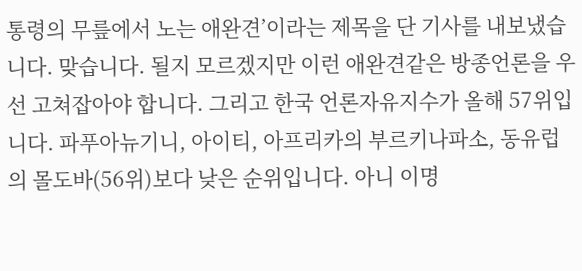통령의 무릎에서 노는 애완견’이라는 제목을 단 기사를 내보냈습니다. 맞습니다. 될지 모르겠지만 이런 애완견같은 방종언론을 우선 고쳐잡아야 합니다. 그리고 한국 언론자유지수가 올해 57위입니다. 파푸아뉴기니, 아이티, 아프리카의 부르키나파소, 동유럽의 몰도바(56위)보다 낮은 순위입니다. 아니 이명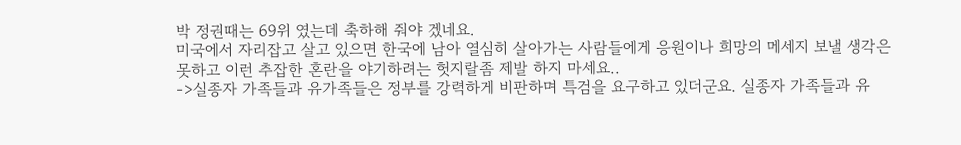박 정권때는 69위 였는데 축하해 줘야 겠네요.
미국에서 자리잡고 살고 있으면 한국에 남아 열심히 살아가는 사람들에게 응원이나 희망의 메세지 보낼 생각은 못하고 이런 추잡한 혼란을 야기하려는 헛지랄좀 제발 하지 마세요..
->실종자 가족들과 유가족들은 정부를 강력하게 비판하며 특검을 요구하고 있더군요. 실종자 가족들과 유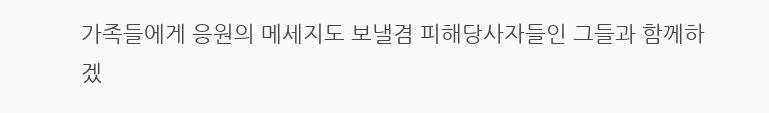가족들에게 응원의 메세지도 보낼겸 피해당사자들인 그들과 함께하겠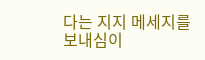다는 지지 메세지를 보내심이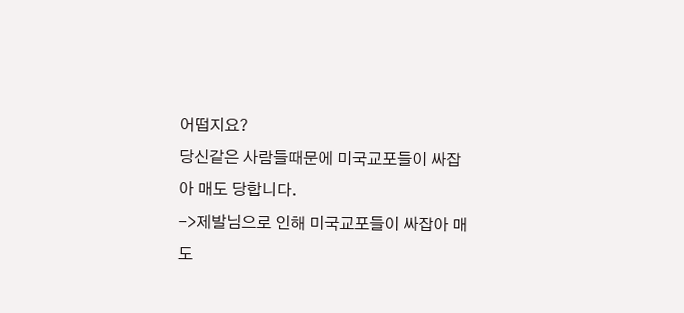어떱지요?
당신같은 사람들때문에 미국교포들이 싸잡아 매도 당합니다.
->제발님으로 인해 미국교포들이 싸잡아 매도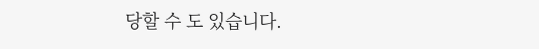당할 수 도 있습니다.